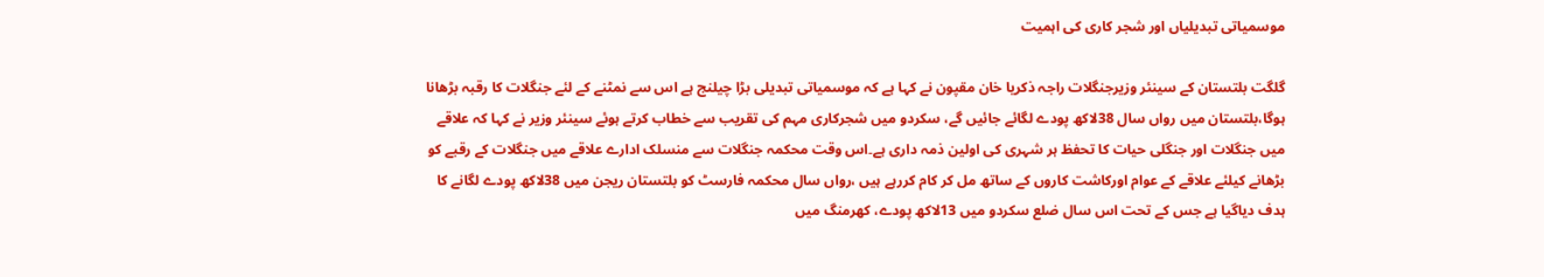موسمیاتی تبدیلیاں اور شجر کاری کی اہمیت

گلگت بلتستان کے سینئر وزیرجنگلات راجہ ذکریا خان مقپون نے کہا ہے کہ موسمیاتی تبدیلی بڑا چیلنج ہے اس سے نمٹنے کے لئے جنگلات کا رقبہ بڑھانا ہوگا،بلتستان میں رواں سال 38لاکھ پودے لگائے جائیں گے، سکردو میں شجرکاری مہم کی تقریب سے خطاب کرتے ہوئے سینئر وزیر نے کہا کہ علاقے میں جنگلات اور جنگلی حیات کا تحفظ ہر شہری کی اولین ذمہ داری ہے۔اس وقت محکمہ جنگلات سے منسلک ادارے علاقے میں جنگلات کے رقبے کو بڑھانے کیلئے علاقے کے عوام اورکاشت کاروں کے ساتھ مل کر کام کررہے ہیں ،رواں سال محکمہ فارسٹ کو بلتستان ریجن میں 38لاکھ پودے لگانے کا ہدف دیاگیا ہے جس کے تحت اس سال ضلع سکردو میں 13لاکھ پودے، کھرمنگ میں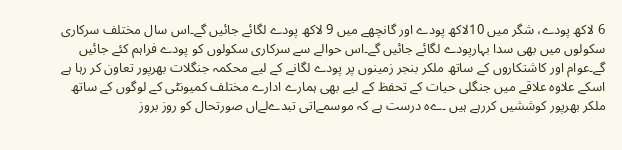6 لاکھ پودے، شگر میں 10لاکھ پودے اور گانچھے میں 9 لاکھ پودے لگائے جائیں گے۔اس سال مختلف سرکاری سکولوں میں بھی سدا بہارپودے لگائے جائیں گے۔اس حوالے سے سرکاری سکولوں کو پودے فراہم کئے جائیں گے۔عوام اور کاشتکاروں کے ساتھ ملکر بنجر زمینوں پر پودے لگانے کے لیے محکمہ جنگلات بھرپور تعاون کر رہا ہے اسکے علاوہ علاقے میں جنگلی حیات کے تحفظ کے لیے بھی ہمارے ادارے مختلف کمیونٹی کے لوگوں کے ساتھ ملکر بھرپور کوششیں کررہے ہیں ۔ےہ درست ہے کہ موسمےاتی تبدےلےاں صورتحال کو روز بروز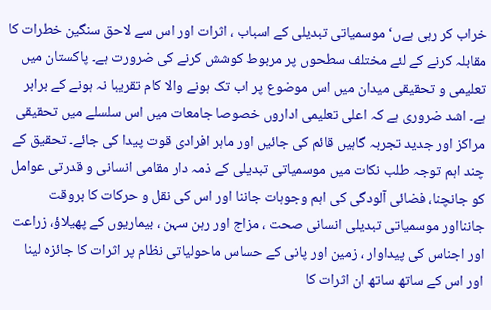خراب کر رہی ہےں‘موسمیاتی تبدیلی کے اسباب ، اثرات اور اس سے لاحق سنگین خطرات کا مقابلہ کرنے کے لئے مختلف سطحوں پر مربوط کوشش کرنے کی ضرورت ہے۔ پاکستان میں تعلیمی و تحقیقی میدان میں اس موضوع پر اب تک ہونے والا کام تقریبا نہ ہونے کے برابر ہے۔ اشد ضروری ہے کہ اعلی تعلیمی اداروں خصوصا جامعات میں اس سلسلے میں تحقیقی مراکز اور جدید تجربہ گاہیں قائم کی جائیں اور ماہر افرادی قوت پیدا کی جائے۔ تحقیق کے چند اہم توجہ طلب نکات میں موسمیاتی تبدیلی کے ذمہ دار مقامی انسانی و قدرتی عوامل کو جانچنا، فضائی آلودگی کی اہم وجوہات جاننا اور اس کی نقل و حرکات کا بروقت جاننااور موسمیاتی تبدیلی انسانی صحت ، مزاج اور رہن سہن ، بیماریوں کے پھیلاؤ، زراعت اور اجناس کی پیداوار ، زمین اور پانی کے حساس ماحولیاتی نظام پر اثرات کا جائزہ لینا اور اس کے ساتھ ساتھ ان اثرات کا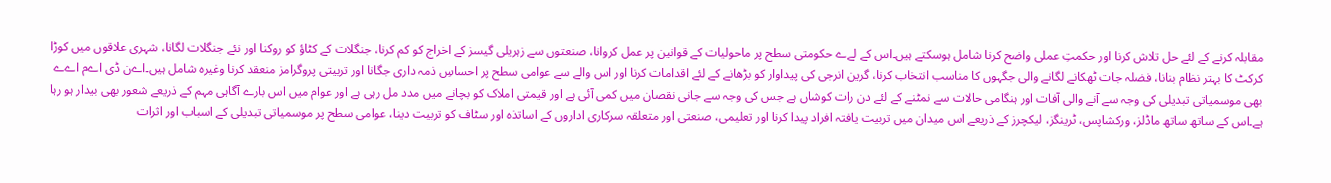مقابلہ کرنے کے لئے حل تلاش کرنا اور حکمتِ عملی واضح کرنا شامل ہوسکتے ہیں۔اس کے لےے حکومتی سطح پر ماحولیات کے قوانین پر عمل کروانا، صنعتوں سے زہریلی گیسز کے اخراج کو کم کرنا، جنگلات کے کٹاؤ کو روکنا اور نئے جنگلات لگانا، شہری علاقوں میں کوڑا کرکٹ کا بہتر نظام بنانا، فضلہ جات ٹھکانے لگانے والی جگہوں کا مناسب انتخاب کرنا، گرین انرجی کی پیداوار کو بڑھانے کے لئے اقدامات کرنا اور اس والے سے عوامی سطح پر احساسِ ذمہ داری جگانا اور تربیتی پروگرامز منعقد کرنا وغیرہ شامل ہیں۔اےن ڈی اےم اےے بھی موسمیاتی تبدیلی کی وجہ سے آنے والی آفات اور ہنگامی حالات سے نمٹنے کے لئے دن رات کوشاں ہے جس کی وجہ سے جانی نقصان میں کمی آئی ہے اور قیمتی املاک کو بچانے میں مدد مل رہی ہے اور عوام میں اس بارے آگاہی مہم کے ذریعے شعور بھی بیدار ہو رہا ہے۔اس کے ساتھ ساتھ ماڈلز، ورکشاپس، ٹرینگز، لیکچرز کے ذریعے اس میدان میں تربیت یافتہ افراد پیدا کرنا اور تعلیمی، صنعتی اور متعلقہ سرکاری اداروں کے اساتذہ اور سٹاف کو تربیت دینا، عوامی سطح پر موسمیاتی تبدیلی کے اسباب اور اثرات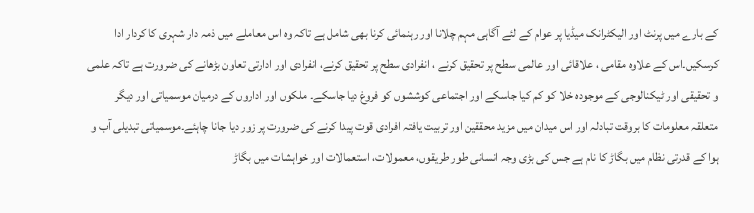کے بارے میں پرنٹ اور الیکٹرانک میڈیا پر عوام کے لئے آگاہی مہم چلانا اور رہنمائی کرنا بھی شامل ہے تاکہ وہ اس معاملے میں ذمہ دار شہری کا کردار ادا کرسکیں۔اس کے علاوہ مقامی ، علاقائی اور عالمی سطح پر تحقیق کرنے ، انفرادی سطح پر تحقیق کرنے، انفرادی اور ادارتی تعاون بڑھانے کی ضرورت ہے تاکہ علمی و تحقیقی اور ٹیکنالوجی کے موجودہ خلا کو کم کیا جاسکے اور اجتماعی کوششوں کو فروغ دیا جاسکے۔ ملکوں اور اداروں کے درمیان موسمیاتی اور دیگر متعلقہ معلومات کا بروقت تبادلہ اور اس میدان میں مزید محققین اور تربیت یافتہ افرادی قوت پیدا کرنے کی ضرورت پر زور دیا جانا چاہئے۔موسمیاتی تبدیلی آب و ہوا کے قدرتی نظام میں بگاڑ کا نام ہے جس کی بڑی وجہ انسانی طور طریقوں، معمولات، استعمالات اور خواہشات میں بگاڑ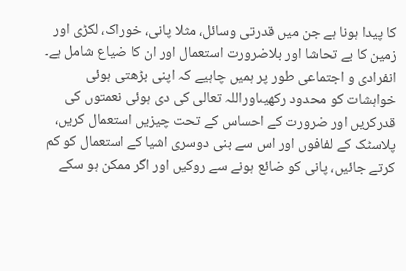کا پیدا ہونا ہے جن میں قدرتی وسائل، مثلا پانی، خوراک، لکڑی اور زمین کا بے تحاشا اور بلاضرورت استعمال اور ان کا ضیاع شامل ہے۔ انفرادی و اجتماعی طور پر ہمیں چاہیے کہ اپنی بڑھتی ہوئی خواہشات کو محدود رکھیںاوراللہ تعالی کی دی ہوئی نعمتوں کی قدرکریں اور ضرورت کے احساس کے تحت چیزیں استعمال کریں، پلاسٹک کے لفافوں اور اس سے بنی دوسری اشیا کے استعمال کو کم کرتے جائیں، پانی کو ضائع ہونے سے روکیں اور اگر ممکن ہو سکے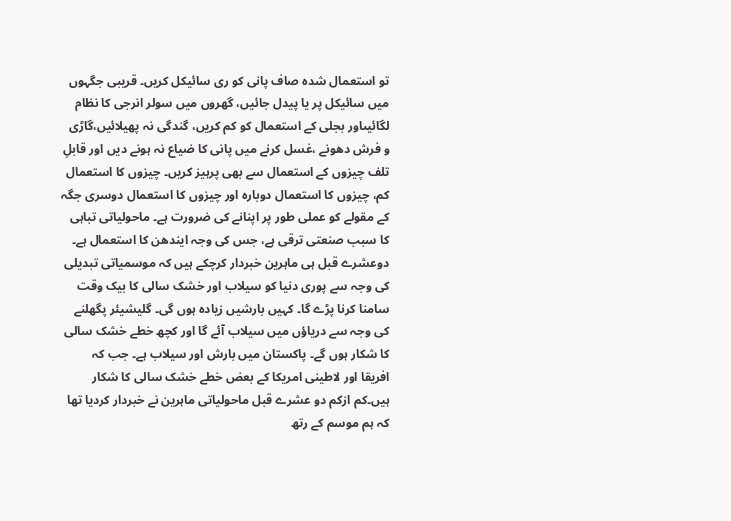تو استعمال شدہ صاف پانی کو ری سائیکل کریں۔ قریبی جگہوں میں سائیکل پر یا پیدل جائیں، گھروں میں سولر انرجی کا نظام لگائیںاور بجلی کے استعمال کو کم کریں، گندگی نہ پھیلائیں،گاڑی و فرش دھونے ،غسل کرنے میں پانی کا ضیاع نہ ہونے دیں اور قابلِ تلف چیزوں کے استعمال سے بھی پرہیز کریں۔ چیزوں کا استعمال کم، چیزوں کا استعمال دوبارہ اور چیزوں کا استعمال دوسری جگہ کے مقولے کو عملی طور پر اپنانے کی ضرورت ہے۔ ماحولیاتی تباہی کا سبب صنعتی ترقی ہے، جس کی وجہ ایندھن کا استعمال ہے۔ دوعشرے قبل ہی ماہرین خبردار کرچکے ہیں کہ موسمیاتی تبدیلی کی وجہ سے پوری دنیا کو سیلاب اور خشک سالی کا بیک وقت سامنا کرنا پڑے گا۔ کہیں بارشیں زیادہ ہوں گی۔ گلیشیئر پگھلنے کی وجہ سے دریاؤں میں سیلاب آئے گا اور کچھ خطے خشک سالی کا شکار ہوں گے۔ پاکستان میں بارش اور سیلاب ہے۔ جب کہ افریقا اور لاطینی امریکا کے بعض خطے خشک سالی کا شکار ہیں۔کم ازکم دو عشرے قبل ماحولیاتی ماہرین نے خبردار کردیا تھا کہ ہم موسم کے رتھ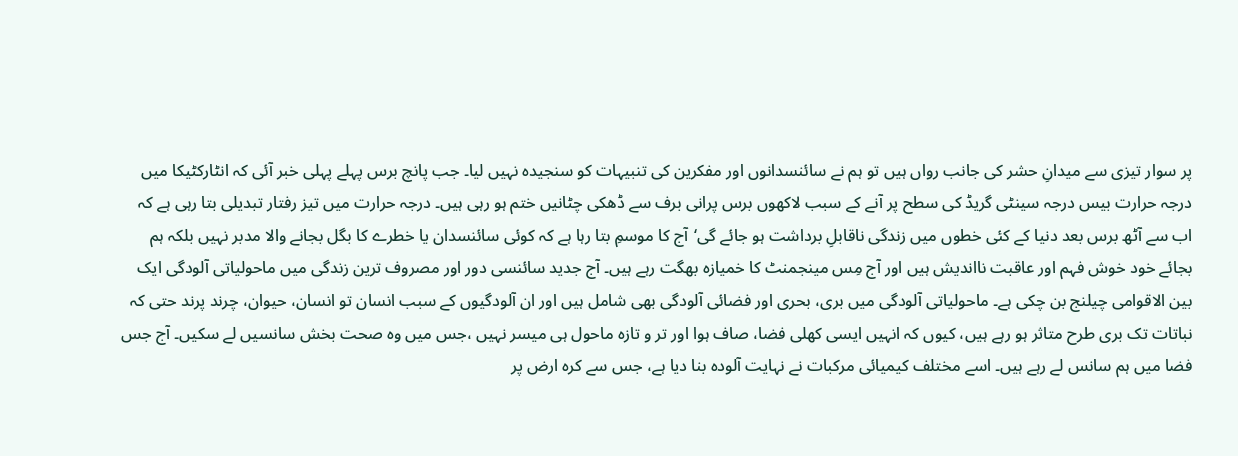پر سوار تیزی سے میدانِ حشر کی جانب رواں ہیں تو ہم نے سائنسدانوں اور مفکرین کی تنبیہات کو سنجیدہ نہیں لیا۔ جب پانچ برس پہلے پہلی خبر آئی کہ انٹارکٹیکا میں درجہ حرارت بیس درجہ سینٹی گریڈ کی سطح پر آنے کے سبب لاکھوں برس پرانی برف سے ڈھکی چٹانیں ختم ہو رہی ہیں۔ درجہ حرارت میں تیز رفتار تبدیلی بتا رہی ہے کہ اب سے آٹھ برس بعد دنیا کے کئی خطوں میں زندگی ناقابلِ برداشت ہو جائے گی‘آج کا موسمِ بتا رہا ہے کہ کوئی سائنسدان یا خطرے کا بگل بجانے والا مدبر نہیں بلکہ ہم بجائے خود خوش فہم اور عاقبت نااندیش ہیں اور آج مِس مینجمنٹ کا خمیازہ بھگت رہے ہیں۔ آج جدید سائنسی دور اور مصروف ترین زندگی میں ماحولیاتی آلودگی ایک بین الاقوامی چیلنج بن چکی ہے۔ ماحولیاتی آلودگی میں بری، بحری اور فضائی آلودگی بھی شامل ہیں اور ان آلودگیوں کے سبب انسان تو انسان، حیوان، چرند پرند حتی کہ نباتات تک بری طرح متاثر ہو رہے ہیں، کیوں کہ انہیں ایسی کھلی فضا، صاف ہوا اور تر و تازہ ماحول ہی میسر نہیں ،جس میں وہ صحت بخش سانسیں لے سکیں۔ آج جس فضا میں ہم سانس لے رہے ہیں۔ اسے مختلف کیمیائی مرکبات نے نہایت آلودہ بنا دیا ہے، جس سے کرہ ارض پر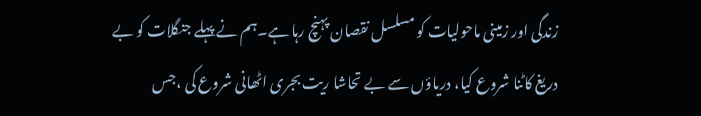زندگی اور زمینی ماحولیات کو مسلسل نقصان پہنچ رہا ہے۔ہم نے پہلے جنگلات کو بے دریغ کاٹنا شروع کیا، دریاؤں سے بے تحاشا ریت بجری اٹھانی شروع کی ،جس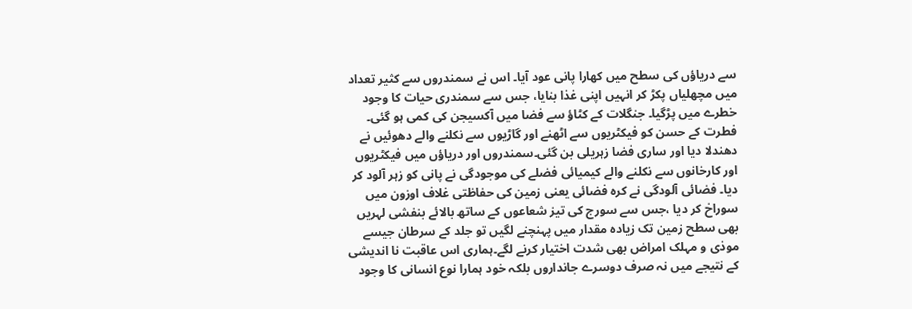سے دریاؤں کی سطح میں کھارا پانی عود آیا۔ اس نے سمندروں سے کثیر تعداد میں مچھلیاں پکڑ کر انہیں اپنی غذا بنایا، جس سے سمندری حیات کا وجود خطرے میں پڑگیا۔ جنگلات کے کٹاؤ سے فضا میں آکسیجن کی کمی ہو گئی۔ فطرت کے حسن کو فیکٹریوں سے اٹھنے اور گاڑیوں سے نکلنے والے دھوئیں نے دھندلا دیا اور ساری فضا زہریلی بن گئی۔سمندروں اور دریاؤں میں فیکٹریوں اور کارخانوں سے نکلنے والے کیمیائی فضلے کی موجودگی نے پانی کو زہر آلود کر دیا۔ فضائی آلودگی نے کرہ فضائی یعنی زمین کی حفاظتی غلاف اوزون میں سوراخ کر دیا ،جس سے سورج کی تیز شعاعوں کے ساتھ بالائے بنفشی لہریں بھی سطح زمین تک زیادہ مقدار میں پہنچنے لگیں تو جلد کے سرطان جیسے موذی و مہلک امراض بھی شدت اختیار کرنے لگے۔ہماری اس عاقبت نا اندیشی کے نتیجے میں نہ صرف دوسرے جانداروں بلکہ خود ہمارا نوع انسانی کا وجود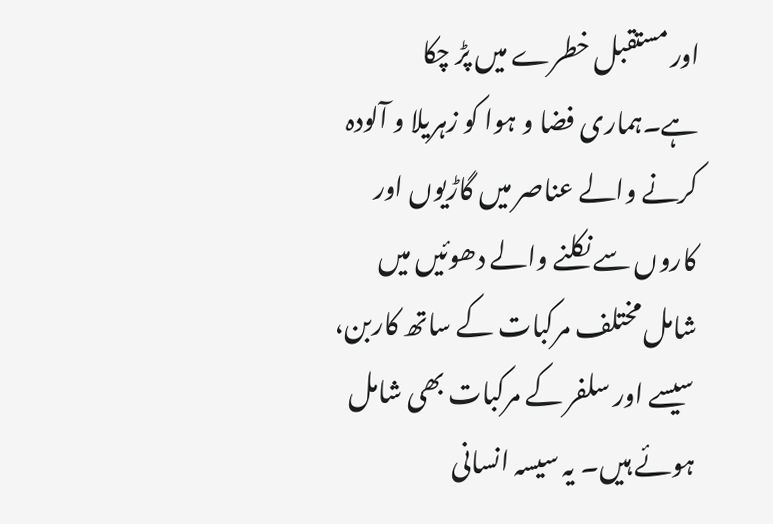اور مستقبل خطرے میں پڑ چکا ہے۔ہماری فضا و ہوا کو زہریلا و آلودہ کرنے والے عناصر میں گاڑیوں اور کاروں سے نکلنے والے دھوئیں میں شامل مختلف مرکبات کے ساتھ کاربن، سیسے اور سلفر کے مرکبات بھی شامل ہوئے ہیں۔ یہ سیسہ انسانی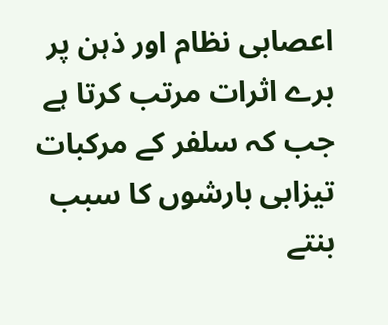اعصابی نظام اور ذہن پر برے اثرات مرتب کرتا ہے جب کہ سلفر کے مرکبات تیزابی بارشوں کا سبب بنتے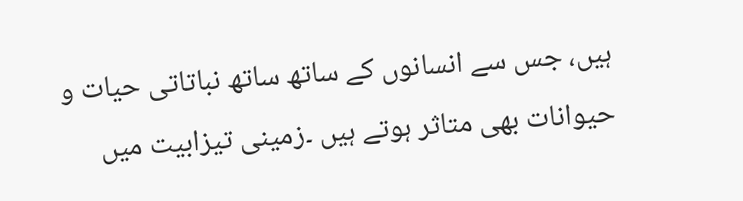ہیں، جس سے انسانوں کے ساتھ ساتھ نباتاتی حیات و حیوانات بھی متاثر ہوتے ہیں ۔زمینی تیزابیت میں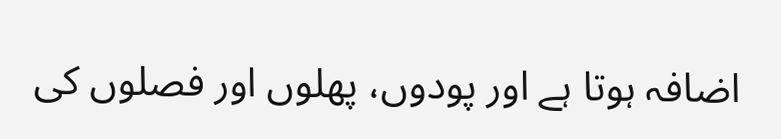اضافہ ہوتا ہے اور پودوں، پھلوں اور فصلوں کی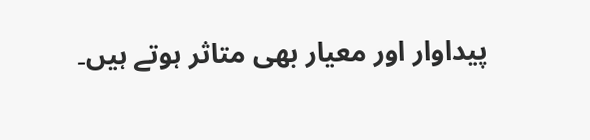پیداوار اور معیار بھی متاثر ہوتے ہیں۔